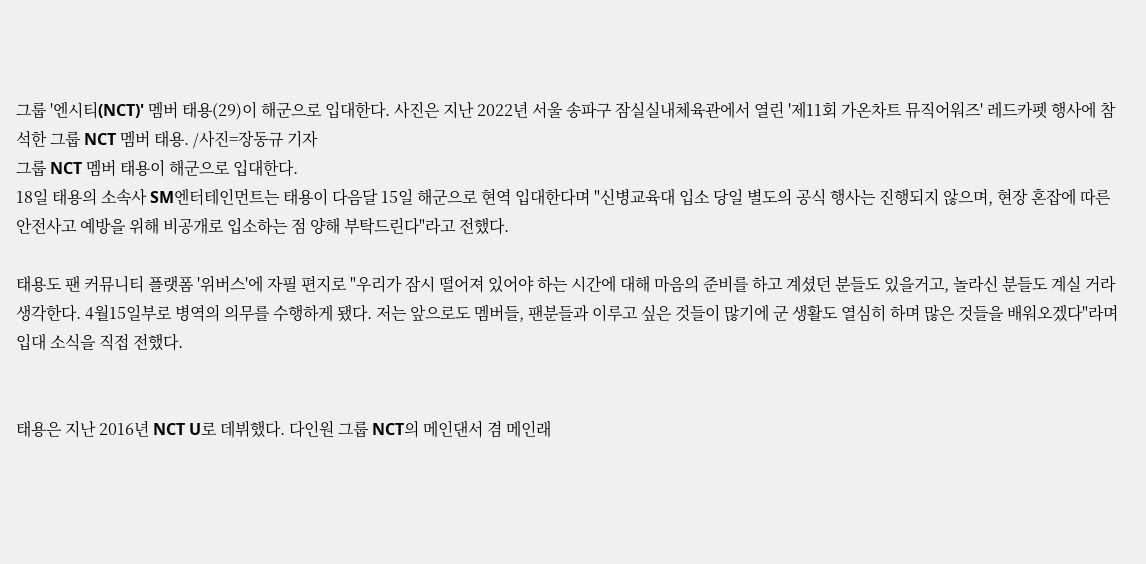그룹 '엔시티(NCT)' 멤버 태용(29)이 해군으로 입대한다. 사진은 지난 2022년 서울 송파구 잠실실내체육관에서 열린 '제11회 가온차트 뮤직어워즈' 레드카펫 행사에 참석한 그룹 NCT 멤버 태용. /사진=장동규 기자
그룹 NCT 멤버 태용이 해군으로 입대한다.
18일 태용의 소속사 SM엔터테인먼트는 태용이 다음달 15일 해군으로 현역 입대한다며 "신병교육대 입소 당일 별도의 공식 행사는 진행되지 않으며, 현장 혼잡에 따른 안전사고 예방을 위해 비공개로 입소하는 점 양해 부탁드린다"라고 전했다.

태용도 팬 커뮤니티 플랫폼 '위버스'에 자필 편지로 "우리가 잠시 떨어져 있어야 하는 시간에 대해 마음의 준비를 하고 계셨던 분들도 있을거고, 놀라신 분들도 계실 거라 생각한다. 4월15일부로 병역의 의무를 수행하게 됐다. 저는 앞으로도 멤버들, 팬분들과 이루고 싶은 것들이 많기에 군 생활도 열심히 하며 많은 것들을 배워오겠다"라며 입대 소식을 직접 전했다.


태용은 지난 2016년 NCT U로 데뷔했다. 다인원 그룹 NCT의 메인댄서 겸 메인래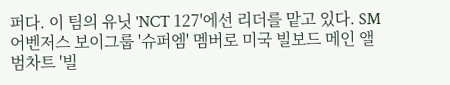퍼다. 이 팀의 유닛 'NCT 127'에선 리더를 맡고 있다. SM 어벤저스 보이그룹 '슈퍼엠' 멤버로 미국 빌보드 메인 앨범차트 '빌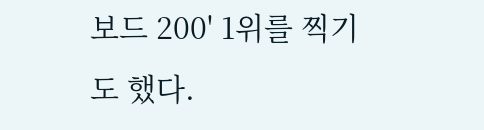보드 200' 1위를 찍기도 했다.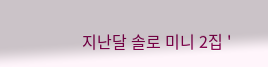지난달 솔로 미니 2집 '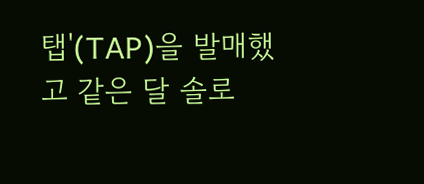탭'(TAP)을 발매했고 같은 달 솔로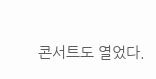콘서트도 열었다.